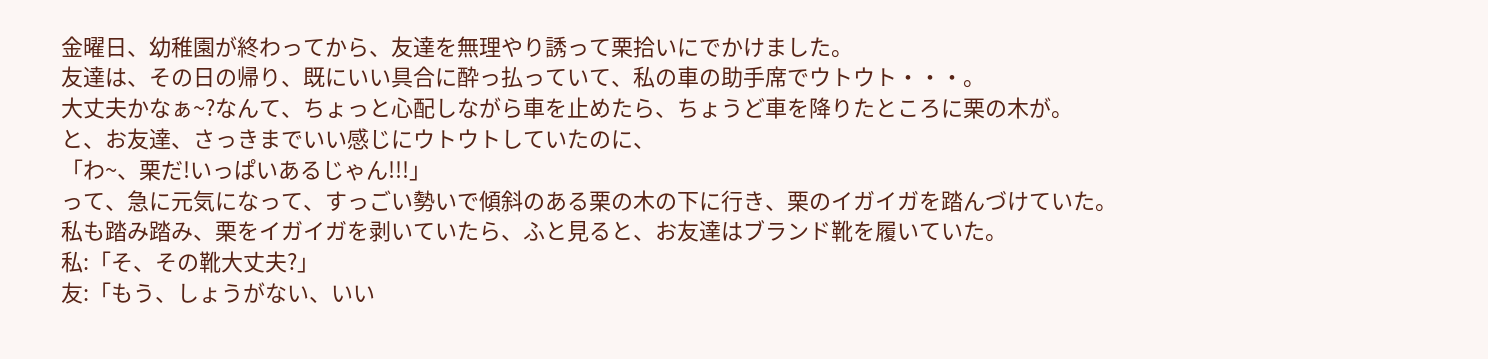金曜日、幼稚園が終わってから、友達を無理やり誘って栗拾いにでかけました。
友達は、その日の帰り、既にいい具合に酔っ払っていて、私の車の助手席でウトウト・・・。
大丈夫かなぁ~?なんて、ちょっと心配しながら車を止めたら、ちょうど車を降りたところに栗の木が。
と、お友達、さっきまでいい感じにウトウトしていたのに、
「わ~、栗だ!いっぱいあるじゃん!!!」
って、急に元気になって、すっごい勢いで傾斜のある栗の木の下に行き、栗のイガイガを踏んづけていた。
私も踏み踏み、栗をイガイガを剥いていたら、ふと見ると、お友達はブランド靴を履いていた。
私:「そ、その靴大丈夫?」
友:「もう、しょうがない、いい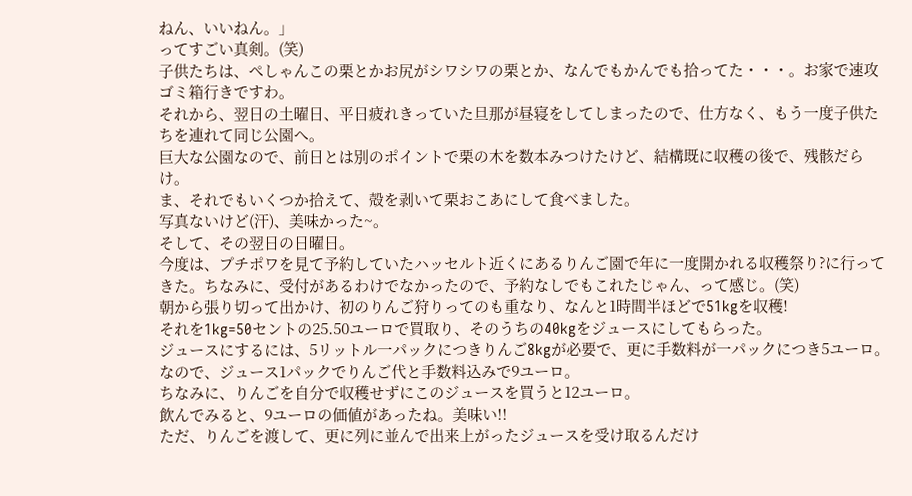ねん、いいねん。」
ってすごい真剣。(笑)
子供たちは、ぺしゃんこの栗とかお尻がシワシワの栗とか、なんでもかんでも拾ってた・・・。お家で速攻ゴミ箱行きですわ。
それから、翌日の土曜日、平日疲れきっていた旦那が昼寝をしてしまったので、仕方なく、もう一度子供たちを連れて同じ公園へ。
巨大な公園なので、前日とは別のポイントで栗の木を数本みつけたけど、結構既に収穫の後で、残骸だらけ。
ま、それでもいくつか拾えて、殻を剥いて栗おこあにして食べました。
写真ないけど(汗)、美味かった~。
そして、その翌日の日曜日。
今度は、プチポワを見て予約していたハッセルト近くにあるりんご園で年に一度開かれる収穫祭り?に行ってきた。ちなみに、受付があるわけでなかったので、予約なしでもこれたじゃん、って感じ。(笑)
朝から張り切って出かけ、初のりんご狩りってのも重なり、なんと1時間半ほどで51kgを収穫!
それを1kg=50セントの25.50ユーロで買取り、そのうちの40kgをジュースにしてもらった。
ジュースにするには、5リットル一パックにつきりんご8kgが必要で、更に手数料が一パックにつき5ユーロ。
なので、ジュース1パックでりんご代と手数料込みで9ユーロ。
ちなみに、りんごを自分で収穫せずにこのジュースを買うと12ユーロ。
飲んでみると、9ユーロの価値があったね。美味い!!
ただ、りんごを渡して、更に列に並んで出来上がったジュースを受け取るんだけ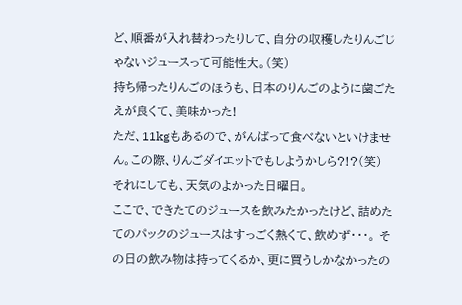ど、順番が入れ替わったりして、自分の収穫したりんごじゃないジュースって可能性大。(笑)
持ち帰ったりんごのほうも、日本のりんごのように歯ごたえが良くて、美味かった!
ただ、11kgもあるので、がんばって食べないといけません。この際、りんごダイエットでもしようかしら?!?(笑)
それにしても、天気のよかった日曜日。
ここで、できたてのジュースを飲みたかったけど、詰めたてのパックのジュースはすっごく熱くて、飲めず・・・。 その日の飲み物は持ってくるか、更に買うしかなかったの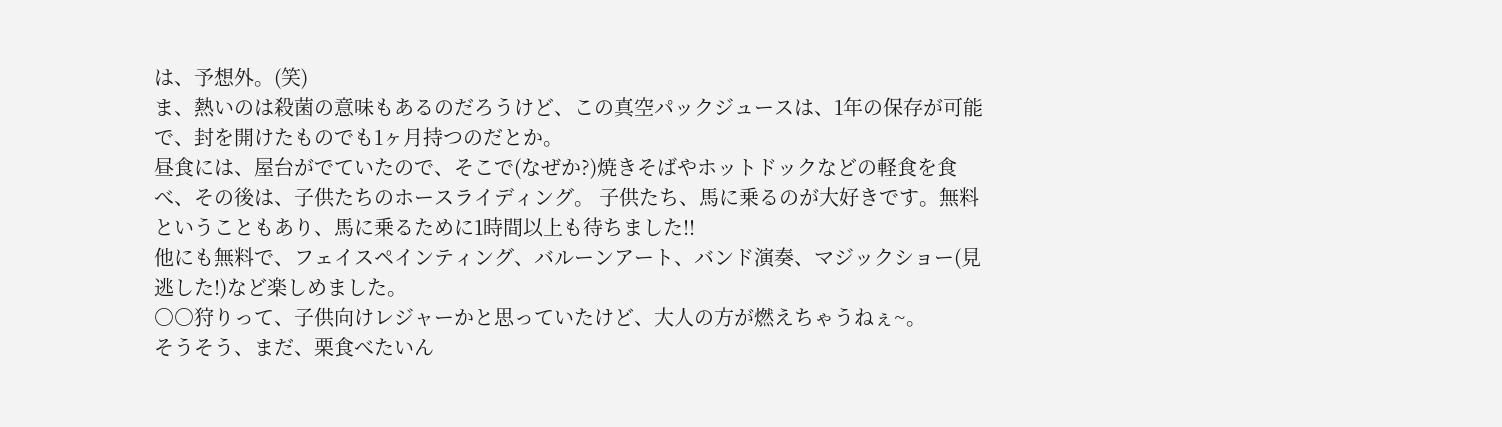は、予想外。(笑)
ま、熱いのは殺菌の意味もあるのだろうけど、この真空パックジュースは、1年の保存が可能で、封を開けたものでも1ヶ月持つのだとか。
昼食には、屋台がでていたので、そこで(なぜか?)焼きそばやホットドックなどの軽食を食べ、その後は、子供たちのホースライディング。 子供たち、馬に乗るのが大好きです。無料ということもあり、馬に乗るために1時間以上も待ちました!!
他にも無料で、フェイスペインティング、バルーンアート、バンド演奏、マジックショー(見逃した!)など楽しめました。
○○狩りって、子供向けレジャーかと思っていたけど、大人の方が燃えちゃうねぇ~。
そうそう、まだ、栗食べたいん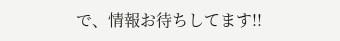で、情報お待ちしてます!!